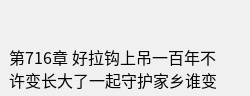第716章 好拉钩上吊一百年不许变长大了一起守护家乡谁变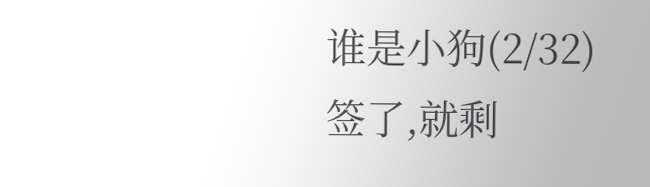谁是小狗(2/32)
签了,就剩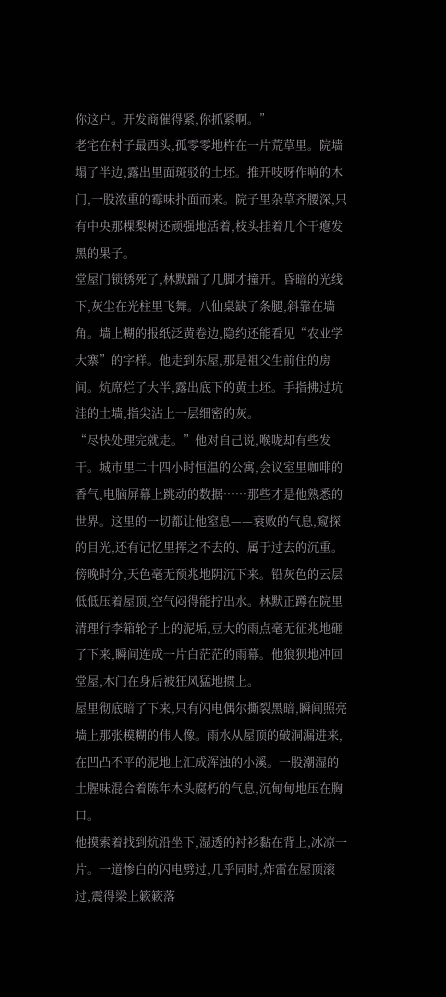你这户。开发商催得紧,你抓紧啊。”
老宅在村子最西头,孤零零地杵在一片荒草里。院墙塌了半边,露出里面斑驳的土坯。推开吱呀作响的木门,一股浓重的霉味扑面而来。院子里杂草齐腰深,只有中央那棵梨树还顽强地活着,枝头挂着几个干瘪发黑的果子。
堂屋门锁锈死了,林默踹了几脚才撞开。昏暗的光线下,灰尘在光柱里飞舞。八仙桌缺了条腿,斜靠在墙角。墙上糊的报纸泛黄卷边,隐约还能看见“农业学大寨”的字样。他走到东屋,那是祖父生前住的房间。炕席烂了大半,露出底下的黄土坯。手指拂过坑洼的土墙,指尖沾上一层细密的灰。
“尽快处理完就走。”他对自己说,喉咙却有些发干。城市里二十四小时恒温的公寓,会议室里咖啡的香气,电脑屏幕上跳动的数据……那些才是他熟悉的世界。这里的一切都让他窒息——衰败的气息,窥探的目光,还有记忆里挥之不去的、属于过去的沉重。
傍晚时分,天色毫无预兆地阴沉下来。铅灰色的云层低低压着屋顶,空气闷得能拧出水。林默正蹲在院里清理行李箱轮子上的泥垢,豆大的雨点毫无征兆地砸了下来,瞬间连成一片白茫茫的雨幕。他狼狈地冲回堂屋,木门在身后被狂风猛地掼上。
屋里彻底暗了下来,只有闪电偶尔撕裂黑暗,瞬间照亮墙上那张模糊的伟人像。雨水从屋顶的破洞漏进来,在凹凸不平的泥地上汇成浑浊的小溪。一股潮湿的土腥味混合着陈年木头腐朽的气息,沉甸甸地压在胸口。
他摸索着找到炕沿坐下,湿透的衬衫黏在背上,冰凉一片。一道惨白的闪电劈过,几乎同时,炸雷在屋顶滚过,震得梁上簌簌落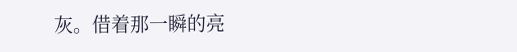灰。借着那一瞬的亮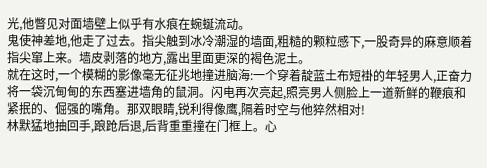光,他瞥见对面墙壁上似乎有水痕在蜿蜒流动。
鬼使神差地,他走了过去。指尖触到冰冷潮湿的墙面,粗糙的颗粒感下,一股奇异的麻意顺着指尖窜上来。墙皮剥落的地方,露出里面更深的褐色泥土。
就在这时,一个模糊的影像毫无征兆地撞进脑海:一个穿着靛蓝土布短褂的年轻男人,正奋力将一袋沉甸甸的东西塞进墙角的鼠洞。闪电再次亮起,照亮男人侧脸上一道新鲜的鞭痕和紧抿的、倔强的嘴角。那双眼睛,锐利得像鹰,隔着时空与他猝然相对!
林默猛地抽回手,踉跄后退,后背重重撞在门框上。心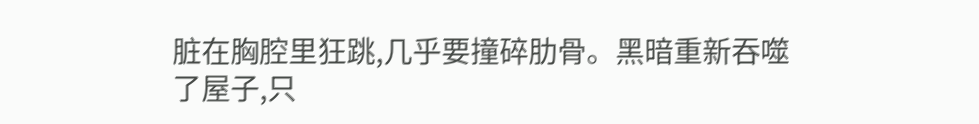脏在胸腔里狂跳,几乎要撞碎肋骨。黑暗重新吞噬了屋子,只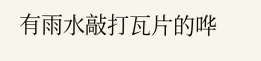有雨水敲打瓦片的哗